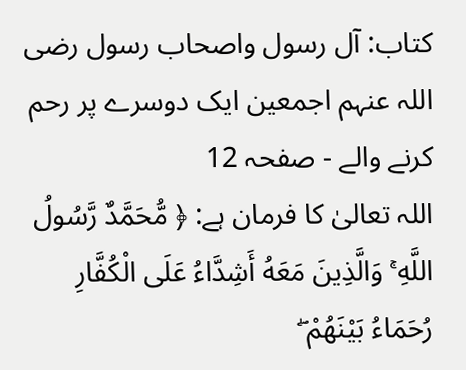کتاب: آل رسول واصحاب رسول رضی اللہ عنہم اجمعین ایک دوسرے پر رحم کرنے والے - صفحہ 12
اللہ تعالیٰ کا فرمان ہے: ﴿ مُّحَمَّدٌ رَّسُولُ اللَّهِ ۚ وَالَّذِينَ مَعَهُ أَشِدَّاءُ عَلَى الْكُفَّارِ رُحَمَاءُ بَيْنَهُمْ ۖ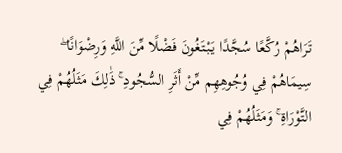تَرَاهُمْ رُكَّعًا سُجَّدًا يَبْتَغُونَ فَضْلًا مِّنَ اللَّهِ وَرِضْوَانًا ۖ سِيمَاهُمْ فِي وُجُوهِهِم مِّنْ أَثَرِ السُّجُودِ ۚ ذَٰلِكَ مَثَلُهُمْ فِي التَّوْرَاةِ ۚ وَمَثَلُهُمْ فِي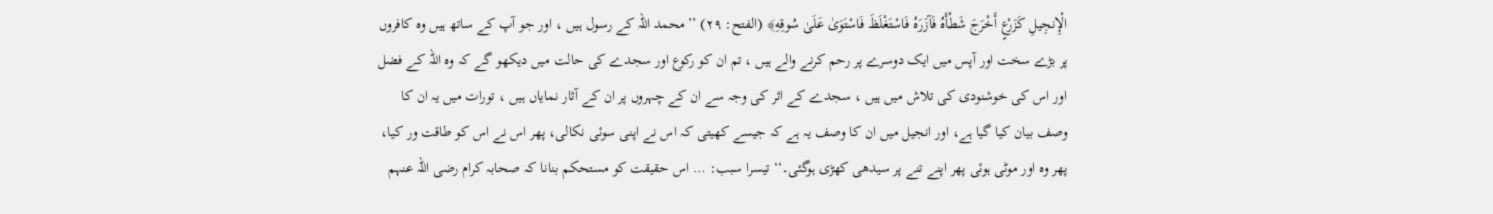الْإِنجِيلِ كَزَرْعٍ أَخْرَجَ شَطْأَهُ فَآزَرَهُ فَاسْتَغْلَظَ فَاسْتَوَىٰ عَلَىٰ سُوقِهِ﴾ (الفتح: ۲۹) ’’محمد اللہ کے رسول ہیں ، اور جو آپ کے ساتھ ہیں وہ کافروں پر بڑے سخت اور آپس میں ایک دوسرے پر رحم کرنے والے ہیں ، تم ان کو رکوع اور سجدے کی حالت میں دیکھو گے کہ وہ اللہ کے فضل اور اس کی خوشنودی کی تلاش میں ہیں ، سجدے کے اثر کی وجہ سے ان کے چہروں پر ان کے آثار نمایاں ہیں ، تورات میں یہ ان کا وصف بیان کیا گیا ہے، اور انجیل میں ان کا وصف یہ ہے کہ جیسے کھیتی کہ اس نے اپنی سوئی نکالی، پھر اس نے اس کو طاقت ور کیا، پھر وہ اور موٹی ہوئی پھر اپنے تنے پر سیدھی کھڑی ہوگئی۔‘‘ تیسرا سبب: … اس حقیقت کو مستحکم بنانا کہ صحابہ کرام رضی اللہ عنہم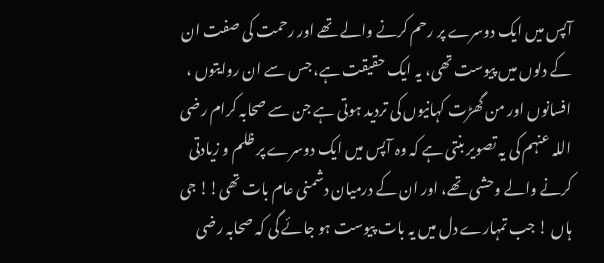آپس میں ایک دوسرے پر رحم کرنے والے تھے اور رحمت کی صفت ان کے دلوں میں پیوست تھی، یہ ایک حقیقت ہے، جس سے ان روایتوں ، افسانوں اور من گھڑت کہانیوں کی تردید ہوتی ہے جن سے صحابہ کرام رضی اللہ عنہم کی یہ تصویر بنتی ہے کہ وہ آپس میں ایک دوسرے پر ظلم و زیادتی کرنے والے وحشی تھے، اور ان کے درمیان دشمنی عام بات تھی!! جی ہاں ! جب تمہارے دل میں یہ بات پیوست ہو جائے گی کہ صحابہ رضی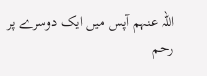اللہ عنہم آپس میں ایک دوسرے پر رحم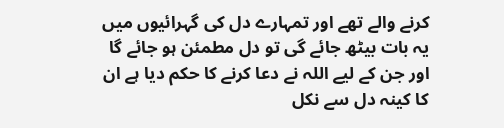کرنے والے تھے اور تمہارے دل کی گہرائیوں میں یہ بات بیٹھ جائے گی تو دل مطمئن ہو جائے گا اور جن کے لیے اللہ نے دعا کرنے کا حکم دیا ہے ان کا کینہ دل سے نکل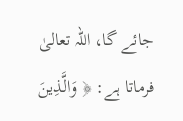جائے گا، اللہ تعالیٰ فرماتا ہے: ﴿ وَالَّذِينَ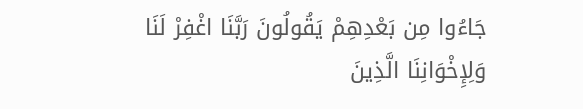جَاءُوا مِن بَعْدِهِمْ يَقُولُونَ رَبَّنَا اغْفِرْ لَنَا وَلِإِخْوَانِنَا الَّذِينَ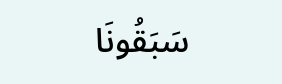سَبَقُونَا